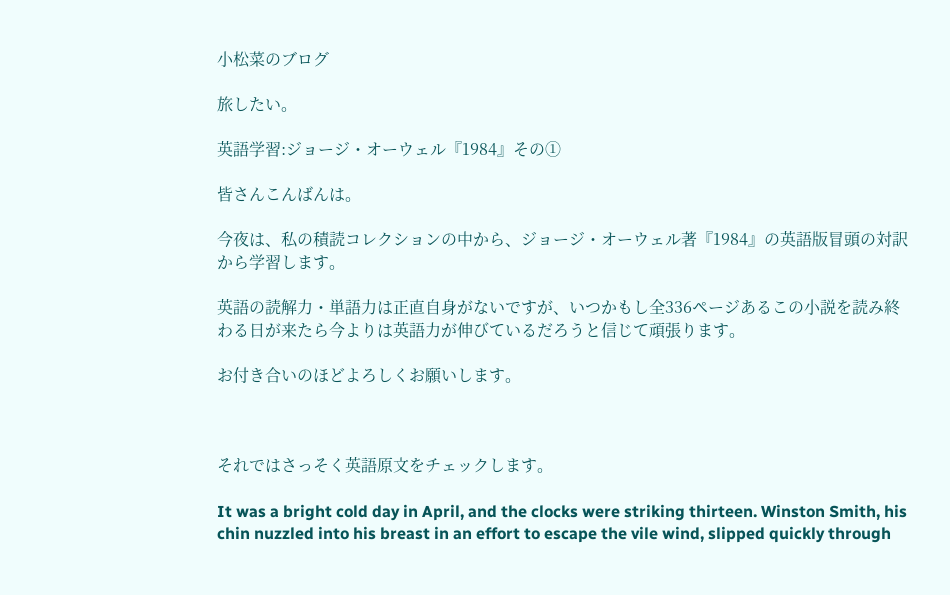小松菜のブログ

旅したい。

英語学習:ジョージ・オーウェル『1984』その①

皆さんこんばんは。

今夜は、私の積読コレクションの中から、ジョージ・オーウェル著『1984』の英語版冒頭の対訳から学習します。

英語の読解力・単語力は正直自身がないですが、いつかもし全336ページあるこの小説を読み終わる日が来たら今よりは英語力が伸びているだろうと信じて頑張ります。

お付き合いのほどよろしくお願いします。



それではさっそく英語原文をチェックします。

It was a bright cold day in April, and the clocks were striking thirteen. Winston Smith, his chin nuzzled into his breast in an effort to escape the vile wind, slipped quickly through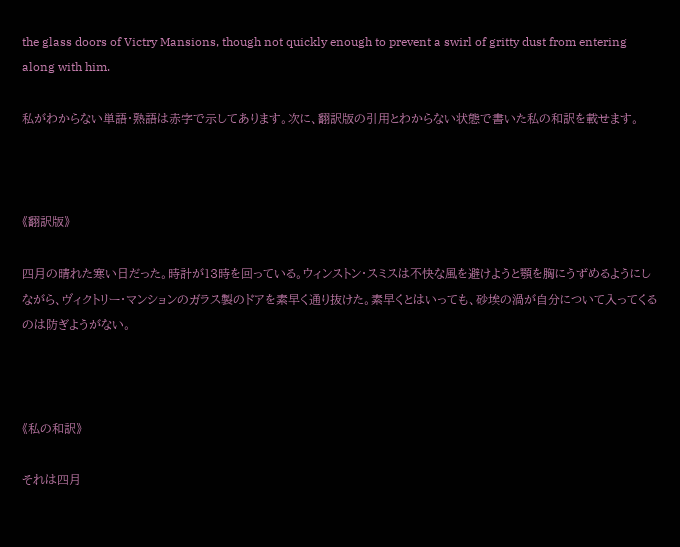the glass doors of Victry Mansions, though not quickly enough to prevent a swirl of gritty dust from entering along with him.

私がわからない単語・熟語は赤字で示してあります。次に、翻訳版の引用とわからない状態で書いた私の和訳を載せます。



《翻訳版》

四月の晴れた寒い日だった。時計が13時を回っている。ウィンストン・スミスは不快な風を避けようと顎を胸にうずめるようにしながら、ヴィクトリー・マンションのガラス製のドアを素早く通り抜けた。素早くとはいっても、砂埃の渦が自分について入ってくるのは防ぎようがない。



《私の和訳》

それは四月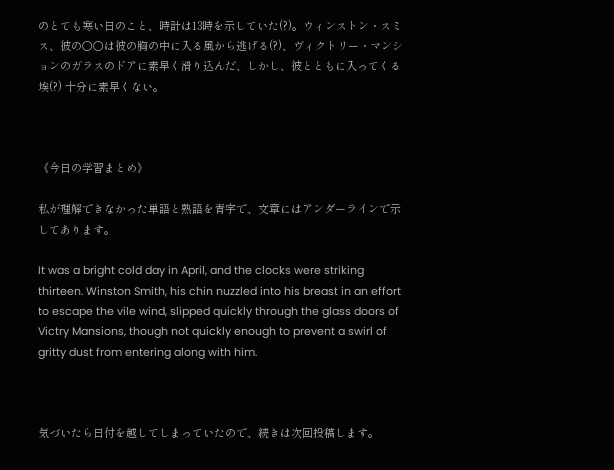のとても寒い日のこと、時計は13時を示していた(?)。ウィンストン・スミス、彼の○○は彼の胸の中に入る風から逃げる(?)、ヴィクトリー・マンションのガラスのドアに素早く滑り込んだ、しかし、彼とともに入ってくる埃(?) 十分に素早くない。



《今日の学習まとめ》

私が理解できなかった単語と熟語を青字で、文章にはアンダーラインで示してあります。

It was a bright cold day in April, and the clocks were striking thirteen. Winston Smith, his chin nuzzled into his breast in an effort to escape the vile wind, slipped quickly through the glass doors of Victry Mansions, though not quickly enough to prevent a swirl of gritty dust from entering along with him.



気づいたら日付を越してしまっていたので、続きは次回投稿します。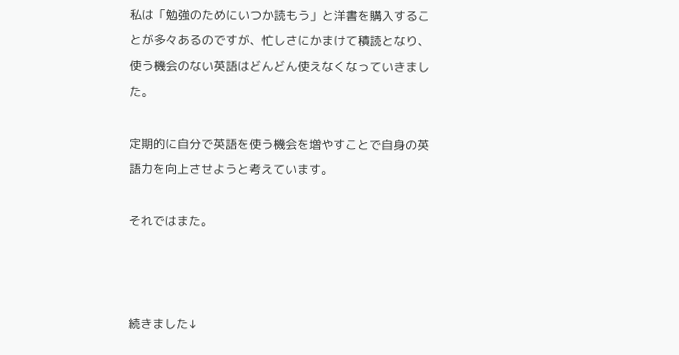私は「勉強のためにいつか読もう」と洋書を購入することが多々あるのですが、忙しさにかまけて積読となり、使う機会のない英語はどんどん使えなくなっていきました。

定期的に自分で英語を使う機会を増やすことで自身の英語力を向上させようと考えています。

それではまた。



続きました↓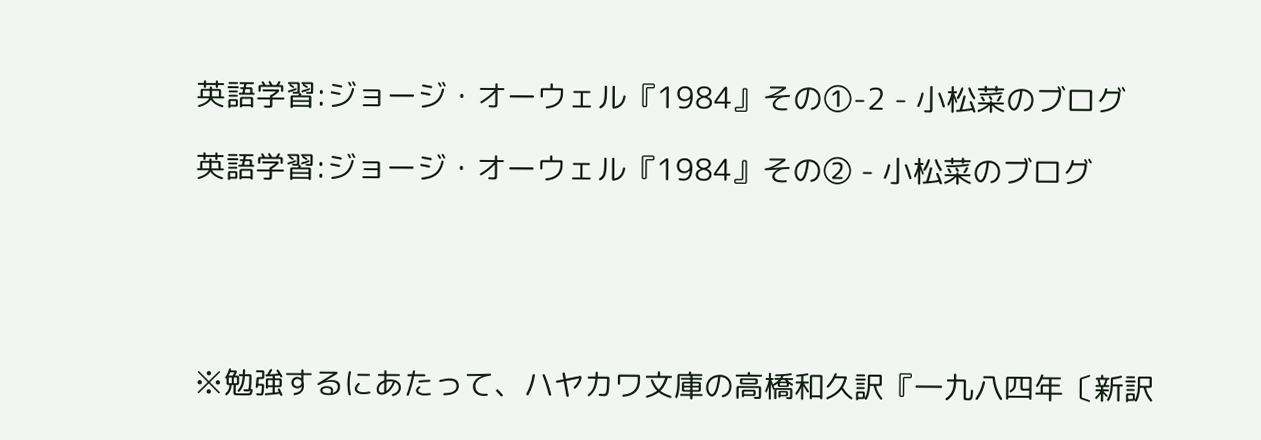英語学習:ジョージ・オーウェル『1984』その①-2 - 小松菜のブログ

英語学習:ジョージ・オーウェル『1984』その② - 小松菜のブログ





※勉強するにあたって、ハヤカワ文庫の高橋和久訳『一九八四年〔新訳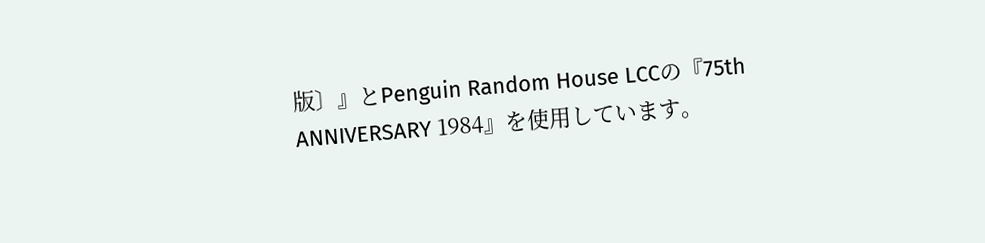版〕』とPenguin Random House LCCの『75th ANNIVERSARY 1984』を使用しています。